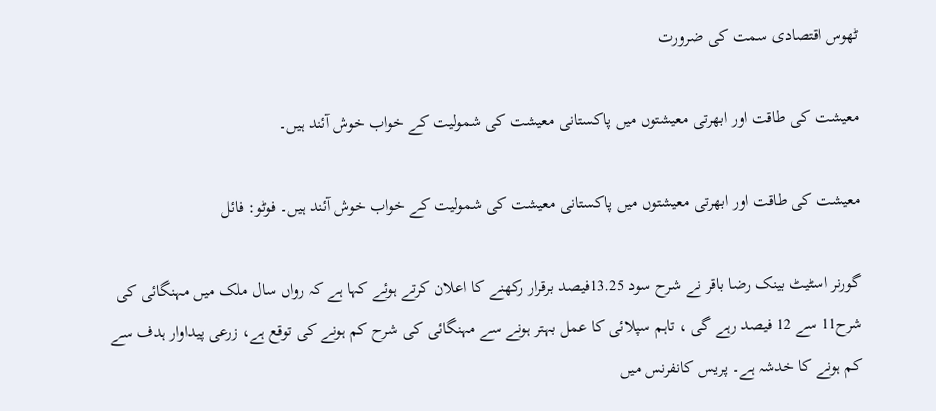ٹھوس اقتصادی سمت کی ضرورت

معیشت کی طاقت اور ابھرتی معیشتوں میں پاکستانی معیشت کی شمولیت کے خواب خوش آئند ہیں۔

معیشت کی طاقت اور ابھرتی معیشتوں میں پاکستانی معیشت کی شمولیت کے خواب خوش آئند ہیں۔ فوٹو: فائل

گورنر اسٹیٹ بینک رضا باقر نے شرح سود 13.25فیصد برقرار رکھنے کا اعلان کرتے ہوئے کہا ہے کہ رواں سال ملک میں مہنگائی کی شرح11 سے 12 فیصد رہے گی ، تاہم سپلائی کا عمل بہتر ہونے سے مہنگائی کی شرح کم ہونے کی توقع ہے، زرعی پیداوار ہدف سے کم ہونے کا خدشہ ہے۔ پریس کانفرنس میں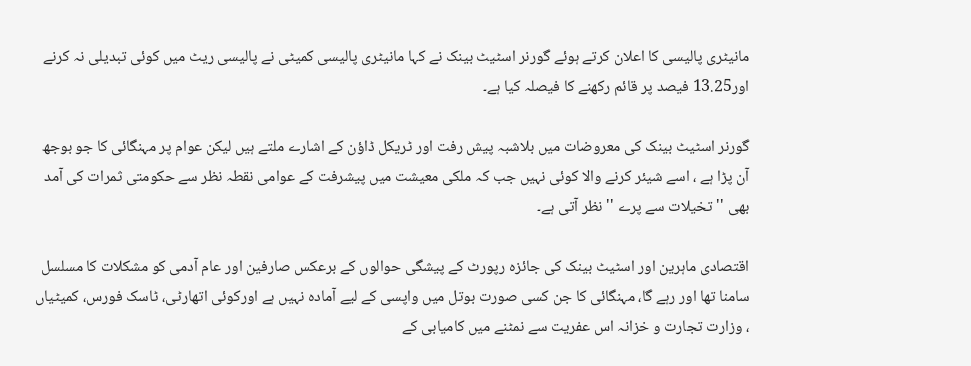مانیٹری پالیسی کا اعلان کرتے ہوئے گورنر اسٹیٹ بینک نے کہا مانیٹری پالیسی کمیٹی نے پالیسی ریٹ میں کوئی تبدیلی نہ کرنے اور13.25 فیصد پر قائم رکھنے کا فیصلہ کیا ہے۔

گورنر اسٹیٹ بینک کی معروضات میں بلاشبہ پیش رفت اور ٹریکل ڈاؤن کے اشارے ملتے ہیں لیکن عوام پر مہنگائی کا جو بوجھ آن پڑا ہے ، اسے شیئر کرنے والا کوئی نہیں جب کہ ملکی معیشت میں پیشرفت کے عوامی نقطہ نظر سے حکومتی ثمرات کی آمد بھی '' تخیلات سے پرے '' نظر آتی ہے۔

اقتصادی ماہرین اور اسٹیٹ بینک کی جائزہ رپورٹ کے پیشگی حوالوں کے برعکس صارفین اور عام آدمی کو مشکلات کا مسلسل سامنا تھا اور رہے گا، مہنگائی کا جن کسی صورت بوتل میں واپسی کے لیے آمادہ نہیں ہے اورکوئی اتھارٹی، ٹاسک فورس، کمیٹیاں ، وزارت تجارت و خزانہ اس عفریت سے نمٹنے میں کامیابی کے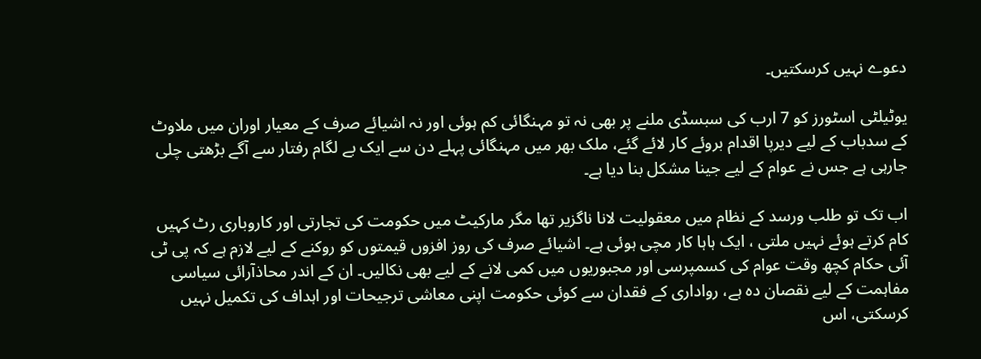دعوے نہیں کرسکتیں۔

یوٹیلٹی اسٹورز کو 7 ارب کی سبسڈی ملنے پر بھی نہ تو مہنگائی کم ہوئی اور نہ اشیائے صرف کے معیار اوران میں ملاوٹ کے سدباب کے لیے دیرپا اقدام بروئے کار لائے گئے، ملک بھر میں مہنگائی پہلے دن سے ایک بے لگام رفتار سے آگے بڑھتی چلی جارہی ہے جس نے عوام کے لیے جینا مشکل بنا دیا ہے۔

اب تک تو طلب ورسد کے نظام میں معقولیت لانا ناگزیر تھا مگر مارکیٹ میں حکومت کی تجارتی اور کاروباری رٹ کہیں کام کرتے ہوئے نہیں ملتی ، ایک ہاہا کار مچی ہوئی ہے۔ اشیائے صرف کی روز افزوں قیمتوں کو روکنے کے لیے لازم ہے کہ پی ٹی آئی حکام کچھ وقت عوام کی کسمپرسی اور مجبوریوں میں کمی لانے کے لیے بھی نکالیں۔ ان کے اندر محاذآرائی سیاسی مفاہمت کے لیے نقصان دہ ہے، رواداری کے فقدان سے کوئی حکومت اپنی معاشی ترجیحات اور اہداف کی تکمیل نہیں کرسکتی، اس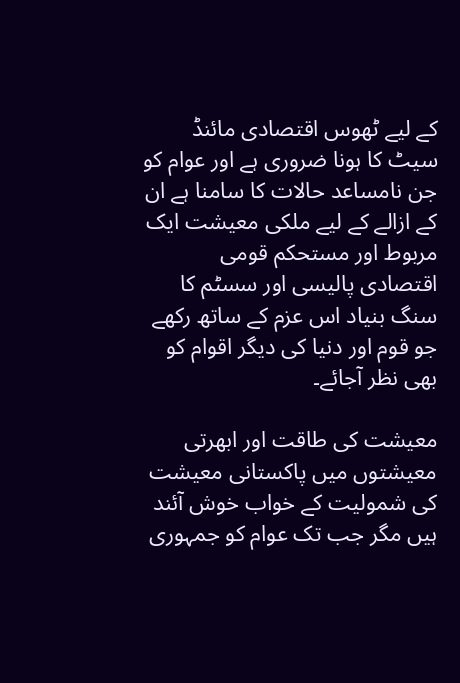کے لیے ٹھوس اقتصادی مائنڈ سیٹ کا ہونا ضروری ہے اور عوام کو جن نامساعد حالات کا سامنا ہے ان کے ازالے کے لیے ملکی معیشت ایک مربوط اور مستحکم قومی اقتصادی پالیسی اور سسٹم کا سنگ بنیاد اس عزم کے ساتھ رکھے جو قوم اور دنیا کی دیگر اقوام کو بھی نظر آجائے۔

معیشت کی طاقت اور ابھرتی معیشتوں میں پاکستانی معیشت کی شمولیت کے خواب خوش آئند ہیں مگر جب تک عوام کو جمہوری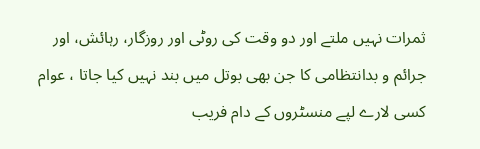ثمرات نہیں ملتے اور دو وقت کی روٹی اور روزگار، رہائش، اور جرائم و بدانتظامی کا جن بھی بوتل میں بند نہیں کیا جاتا ، عوام کسی لارے لپے منسٹروں کے دام فریب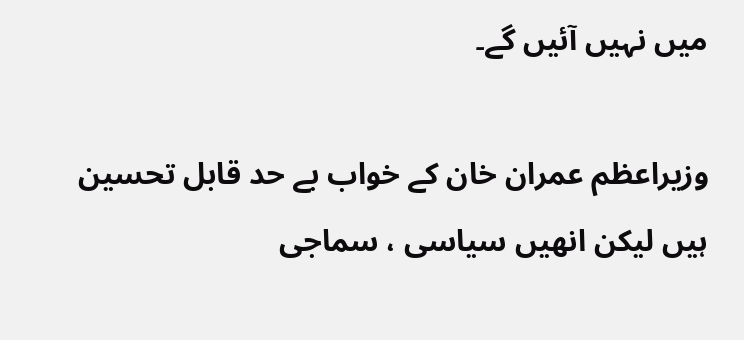میں نہیں آئیں گے۔

وزیراعظم عمران خان کے خواب بے حد قابل تحسین ہیں لیکن انھیں سیاسی ، سماجی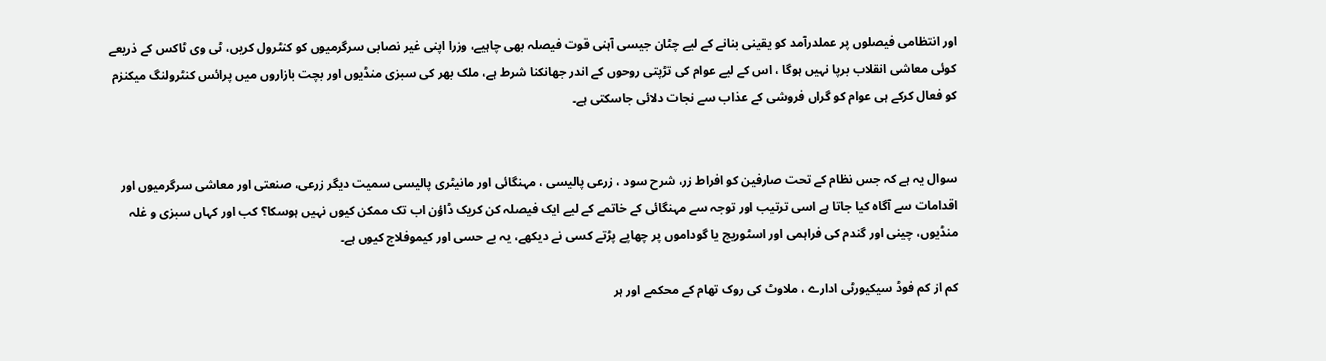اور انتظامی فیصلوں پر عملدرآمد کو یقینی بنانے کے لیے چٹان جیسی آہنی قوت فیصلہ بھی چاہیے، وزرا اپنی غیر نصابی سرگرمیوں کو کنٹرول کریں، ٹی وی ٹاکس کے ذریعے کوئی معاشی انقلاب برپا نہیں ہوگا ، اس کے لیے عوام کی تڑپتی روحوں کے اندر جھانکنا شرط ہے، ملک بھر کی سبزی منڈیوں اور بچت بازاروں میں پرائس کنٹرولنگ میکنزم کو فعال کرکے ہی عوام کو گراں فروشی کے عذاب سے نجات دلائی جاسکتی ہے۔


سوال یہ ہے کہ جس نظام کے تحت صارفین کو افراط زر، شرح سود ، زرعی پالیسی ، مہنگائی اور مانیٹری پالیسی سمیت دیگر زرعی، صنعتی اور معاشی سرگرمیوں اور اقدامات سے آگاہ کیا جاتا ہے اسی ترتیب اور توجہ سے مہنگائی کے خاتمے کے لیے ایک فیصلہ کن کریک ڈاؤن اب تک ممکن کیوں نہیں ہوسکا؟ کب اور کہاں سبزی و غلہ منڈیوں، چینی اور گندم کی فراہمی اور اسٹوریج یا گوداموں پر چھاپے پڑتے کسی نے دیکھے، یہ بے حسی اور کیموفلاج کیوں ہے۔

کم از کم فوڈ سیکیورٹی ادارے ، ملاوٹ کی روک تھام کے محکمے اور ہر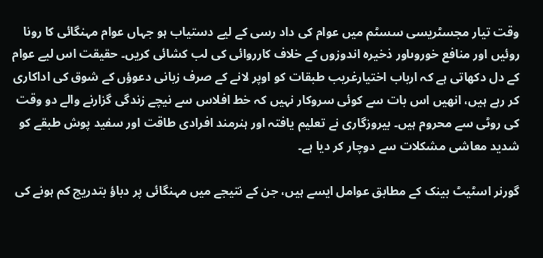وقت تیار مجسٹریسی سسٹم میں عوام کی داد رسی کے لیے دستیاب ہو جہاں عوام مہنگائی کا رونا روئیں اور منافع خوروںاور ذخیرہ اندوزوں کے خلاف کارروائی کی لب کشائی کریں۔ حقیقت اس لیے عوام کے دل دکھاتی ہے کہ ارباب اختیارغریب طبقات کو اوپر لانے کے صرف زبانی دعوؤں کے شوق کی اداکاری کر رہے ہیں، انھیں اس بات سے کوئی سروکار نہیں کہ خط افلاس سے نیچے زندگی گزارنے والے دو وقت کی روٹی سے محروم ہیں۔ بیروزگاری نے تعلیم یافتہ اور ہنرمند افرادی طاقت اور سفید پوش طبقے کو شدید معاشی مشکلات سے دوچار کر دیا ہے۔

گورنر اسٹیٹ بینک کے مطابق عوامل ایسے ہیں، جن کے نتیجے میں مہنگائی پر دباؤ بتدریج کم ہونے کی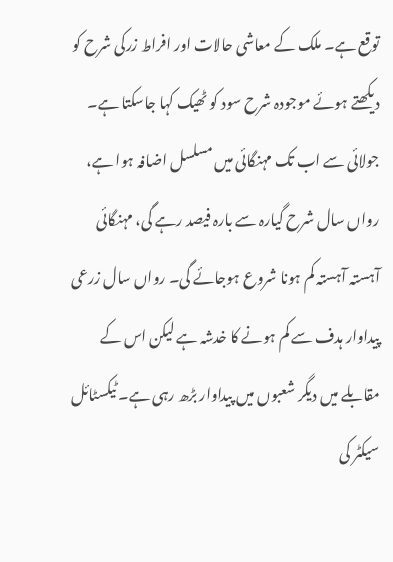توقع ہے۔ ملک کے معاشی حالات اور افراط زرکی شرح کو دیکھتے ہوئے موجودہ شرح سود کو ٹھیک کہا جاسکتا ہے۔ جولائی سے اب تک مہنگائی میں مسلسل اضافہ ہوا ہے، رواں سال شرح گیارہ سے بارہ فیصد رہے گی، مہنگائی آہستہ آہستہ کم ہونا شروع ہوجائے گی۔ رواں سال زرعی پیداوار ہدف سے کم ہونے کا خدشہ ہے لیکن اس کے مقابلے میں دیگر شعبوں میں پیداوار بڑھ رہی ہے۔ ٹیکسٹائل سیکٹر کی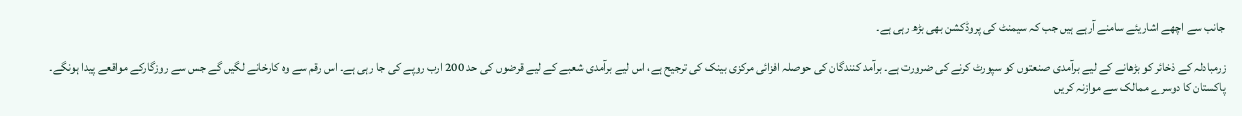جانب سے اچھے اشاریئے سامنے آرہے ہیں جب کہ سیمنٹ کی پروڈکشن بھی بڑھ رہی ہے۔

زرمبادلہ کے ذخائر کو بڑھانے کے لیے برآمدی صنعتوں کو سپورٹ کرنے کی ضرورت ہے۔ برآمد کنندگان کی حوصلہ افزائی مرکزی بینک کی ترجیح ہے، اس لیے برآمدی شعبے کے لیے قرضوں کی حد 200 ارب روپے کی جا رہی ہے۔ اس رقم سے وہ کارخانے لگیں گے جس سے روزگارکے مواقعے پیدا ہونگے۔ پاکستان کا دوسرے ممالک سے موازنہ کریں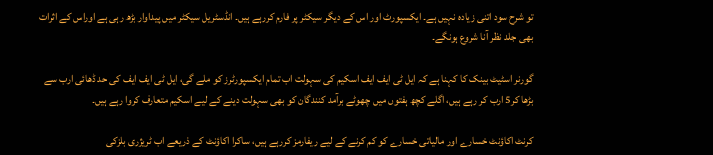تو شرح سود اتنی زیادہ نہیں ہے۔ ایکسپورٹ اور اس کے دیگر سیکٹر پر فارم کررہے ہیں۔ انڈسٹریل سیکٹر میں پیداوار بڑھ رہی ہے اوراس کے اثرات بھی جلد نظر آنا شروع ہونگے۔

گورنر اسٹیٹ بینک کا کہنا ہے کہ ایل ٹی ایف ایف اسکیم کی سہولت اب تمام ایکسپورٹرز کو ملے گی، ایل ٹی ایف ایف کی حد ڈھائی ارب سے بڑھا کر5 ارب کر رہے ہیں، اگلے کچھ ہفتوں میں چھوٹے برآمد کنندگان کو بھی سہولت دینے کے لیے اسکیم متعارف کروا رہے ہیں۔

کرنٹ اکاؤنٹ خسارے اور مالیاتی خسارے کو کم کرنے کے لیے ریفارمز کررہے ہیں، ساکرا اکاؤنٹ کے ذریعے اب ٹریژری بلزکی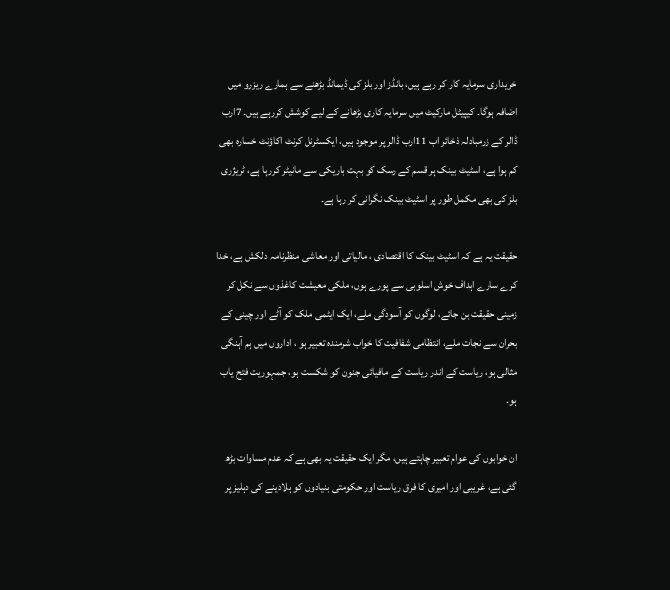خریداری سرمایہ کار کر رہے ہیں، بانڈز اور بلز کی ڈیمانڈ بڑھنے سے ہمارے ریزرو میں اضافہ ہوگا۔ کیپیٹل مارکیٹ میں سرمایہ کاری بڑھانے کے لیے کوشش کررہے ہیں۔ 7ارب ڈالر کے زرمبادلہ ذخائر اب 11ارب ڈالر پر موجود ہیں، ایکسٹرنل کرنٹ اکاؤنٹ خسارہ بھی کم ہوا ہے، اسٹیٹ بینک ہر قسم کے رسک کو بہت باریکی سے مانیٹر کررہا ہے، ٹریژری بلز کی بھی مکمل طور پر اسٹیٹ بینک نگرانی کر رہا ہے۔

حقیقت یہ ہے کہ اسٹیٹ بینک کا اقتصادی ، مالیاتی اور معاشی منظرنامہ دلکش ہے، خدا کرے سارے اہداف خوش اسلوبی سے پورے ہوں، ملکی معیشت کاغذوں سے نکل کر زمینی حقیقت بن جائے، لوگوں کو آسودگی ملے، ایک ایٹمی ملک کو آٹے اور چینی کے بحران سے نجات ملے، انتظامی شفافیت کا خواب شرمندہ تعبیر ہو ، اداروں میں ہم آہنگی مثالی ہو، ریاست کے اندر ریاست کے مافیائی جنون کو شکست ہو، جمہوریت فتح یاب ہو۔

ان خوابوں کی عوام تعبیر چاہتے ہیں، مگر ایک حقیقت یہ بھی ہے کہ عدم مساوات بڑھ گئی ہے، غریبی اور امیری کا فرق ریاست اور حکومتی بنیادوں کو ہلادینے کی دہلیز پر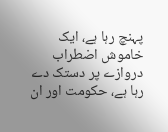پہنچ رہا ہے، ایک خاموش اضطراب دروازے پر دستک دے رہا ہے، حکومت اور ان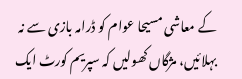کے معاشی مسیحا عوام کو ڈرامہ بازی سے نہ بہلائیں، مژگاں کھولیں کہ سپریم کورٹ ایک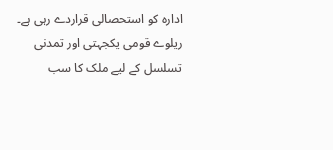ادارہ کو استحصالی قراردے رہی ہے۔ ریلوے قومی یکجہتی اور تمدنی تسلسل کے لیے ملک کا سب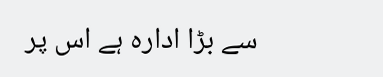سے بڑا ادارہ ہے اس پر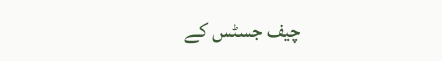چیف جسٹس کے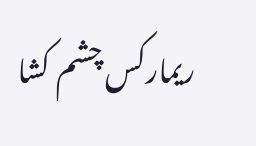ریمارکس چشم کشا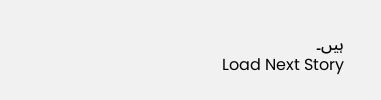ہیں۔
Load Next Story